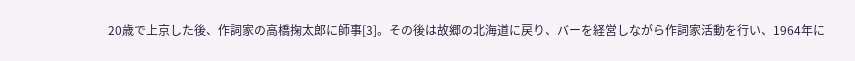20歳で上京した後、作詞家の高橋掬太郎に師事[3]。その後は故郷の北海道に戻り、バーを経営しながら作詞家活動を行い、1964年に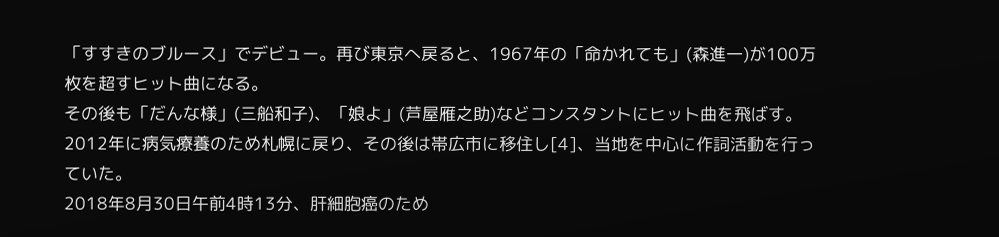「すすきのブルース」でデビュー。再び東京へ戻ると、1967年の「命かれても」(森進一)が100万枚を超すヒット曲になる。
その後も「だんな様」(三船和子)、「娘よ」(芦屋雁之助)などコンスタントにヒット曲を飛ばす。
2012年に病気療養のため札幌に戻り、その後は帯広市に移住し[4]、当地を中心に作詞活動を行っていた。
2018年8月30日午前4時13分、肝細胞癌のため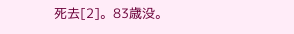死去[2]。83歳没。